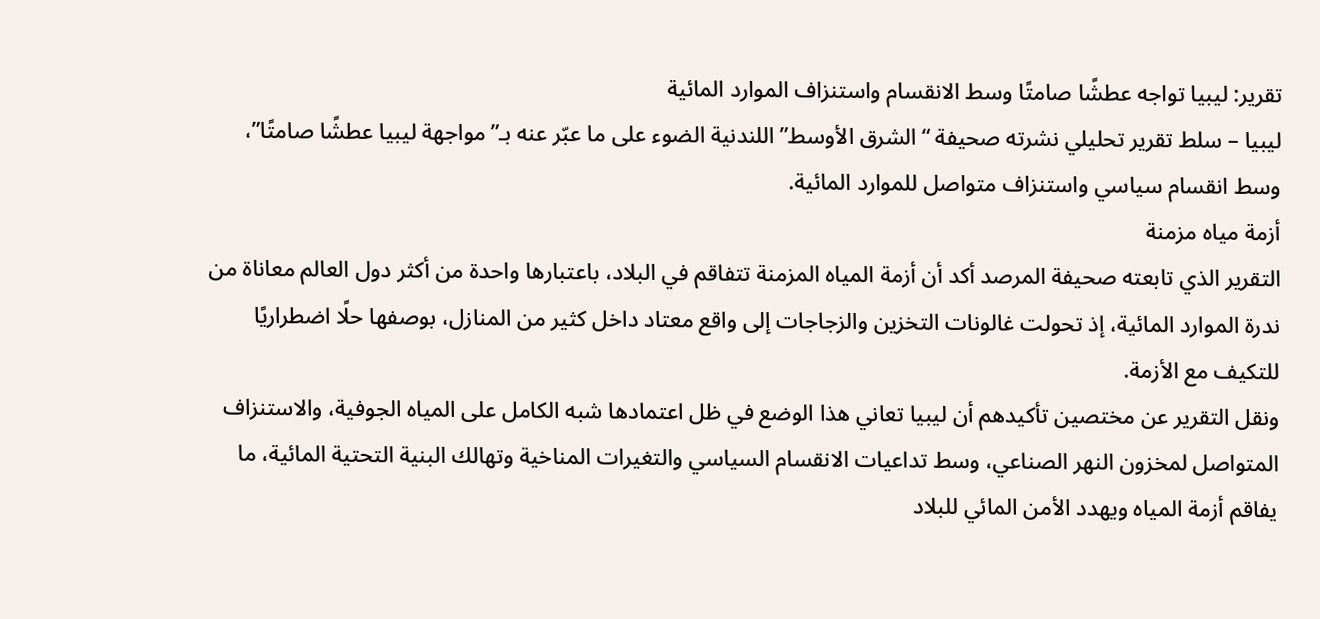تقرير: ليبيا تواجه عطشًا صامتًا وسط الانقسام واستنزاف الموارد المائية
ليبيا – سلط تقرير تحليلي نشرته صحيفة “الشرق الأوسط” اللندنية الضوء على ما عبّر عنه بـ”مواجهة ليبيا عطشًا صامتًا”، وسط انقسام سياسي واستنزاف متواصل للموارد المائية.
أزمة مياه مزمنة
التقرير الذي تابعته صحيفة المرصد أكد أن أزمة المياه المزمنة تتفاقم في البلاد، باعتبارها واحدة من أكثر دول العالم معاناة من ندرة الموارد المائية، إذ تحولت غالونات التخزين والزجاجات إلى واقع معتاد داخل كثير من المنازل، بوصفها حلًا اضطراريًا للتكيف مع الأزمة.
ونقل التقرير عن مختصين تأكيدهم أن ليبيا تعاني هذا الوضع في ظل اعتمادها شبه الكامل على المياه الجوفية، والاستنزاف المتواصل لمخزون النهر الصناعي، وسط تداعيات الانقسام السياسي والتغيرات المناخية وتهالك البنية التحتية المائية، ما يفاقم أزمة المياه ويهدد الأمن المائي للبلاد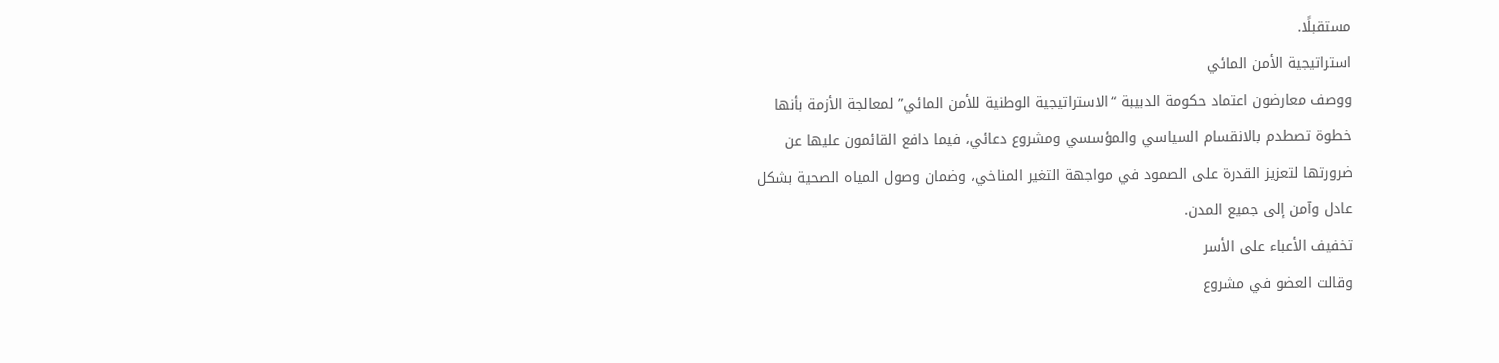مستقبلًا.
استراتيجية الأمن المائي
ووصف معارضون اعتماد حكومة الدبيبة “الاستراتيجية الوطنية للأمن المائي” لمعالجة الأزمة بأنها خطوة تصطدم بالانقسام السياسي والمؤسسي ومشروع دعائي، فيما دافع القائمون عليها عن ضرورتها لتعزيز القدرة على الصمود في مواجهة التغير المناخي، وضمان وصول المياه الصحية بشكل عادل وآمن إلى جميع المدن.
تخفيف الأعباء على الأسر
وقالت العضو في مشروع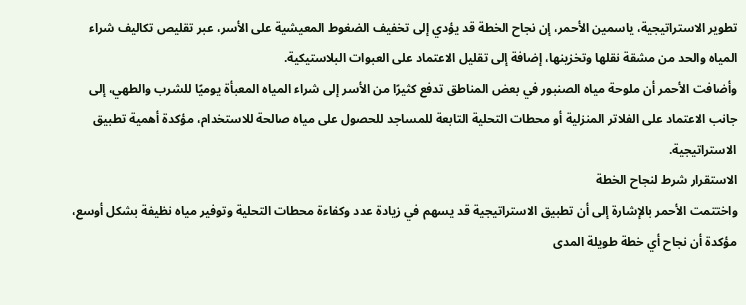تطوير الاستراتيجية، ياسمين الأحمر، إن نجاح الخطة قد يؤدي إلى تخفيف الضغوط المعيشية على الأسر، عبر تقليص تكاليف شراء المياه والحد من مشقة نقلها وتخزينها، إضافة إلى تقليل الاعتماد على العبوات البلاستيكية.
وأضافت الأحمر أن ملوحة مياه الصنبور في بعض المناطق تدفع كثيرًا من الأسر إلى شراء المياه المعبأة يوميًا للشرب والطهي، إلى جانب الاعتماد على الفلاتر المنزلية أو محطات التحلية التابعة للمساجد للحصول على مياه صالحة للاستخدام، مؤكدة أهمية تطبيق الاستراتيجية.
الاستقرار شرط لنجاح الخطة
واختتمت الأحمر بالإشارة إلى أن تطبيق الاستراتيجية قد يسهم في زيادة عدد وكفاءة محطات التحلية وتوفير مياه نظيفة بشكل أوسع، مؤكدة أن نجاح أي خطة طويلة المدى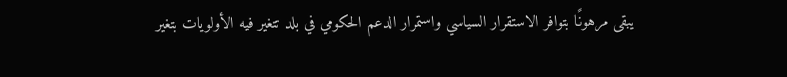يبقى مرهونًا بتوافر الاستقرار السياسي واستمرار الدعم الحكومي في بلد تتغير فيه الأولويات بتغير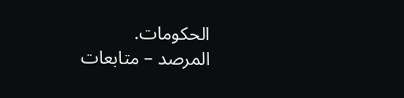الحكومات.
المرصد – متابعات